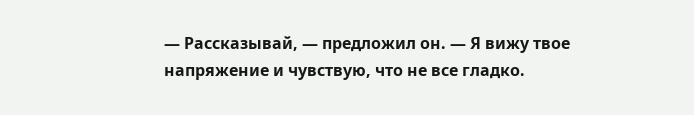— Рассказывай, — предложил он. — Я вижу твое напряжение и чувствую, что не все гладко.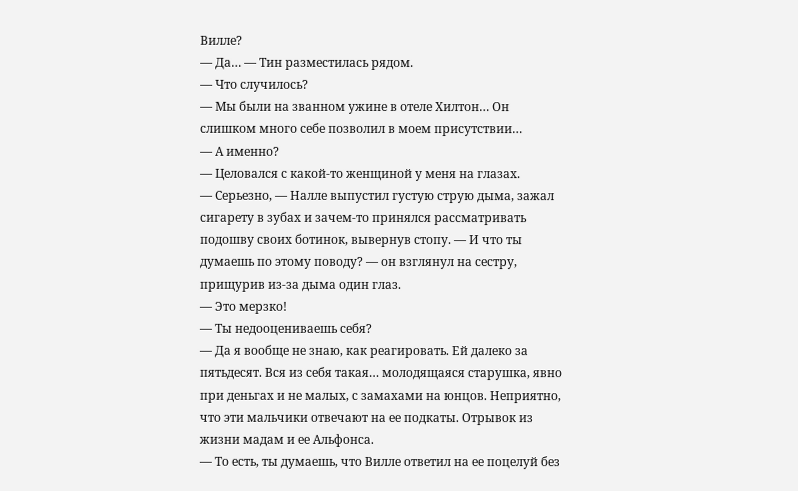Вилле?
— Да… — Тин разместилась рядом.
— Что случилось?
— Мы были на званном ужине в отеле Хилтон… Он слишком много себе позволил в моем присутствии…
— А именно?
— Целовался с какой-то женщиной у меня на глазах.
— Серьезно, — Налле выпустил густую струю дыма, зажал сигарету в зубах и зачем-то принялся рассматривать подошву своих ботинок, вывернув стопу. — И что ты думаешь по этому поводу? — он взглянул на сестру, прищурив из-за дыма один глаз.
— Это мерзко!
— Ты недооцениваешь себя?
— Да я вообще не знаю, как реагировать. Ей далеко за пятьдесят. Вся из себя такая… молодящаяся старушка, явно при деньгах и не малых, с замахами на юнцов. Неприятно, что эти мальчики отвечают на ее подкаты. Отрывок из жизни мадам и ее Альфонса.
— То есть, ты думаешь, что Вилле ответил на ее поцелуй без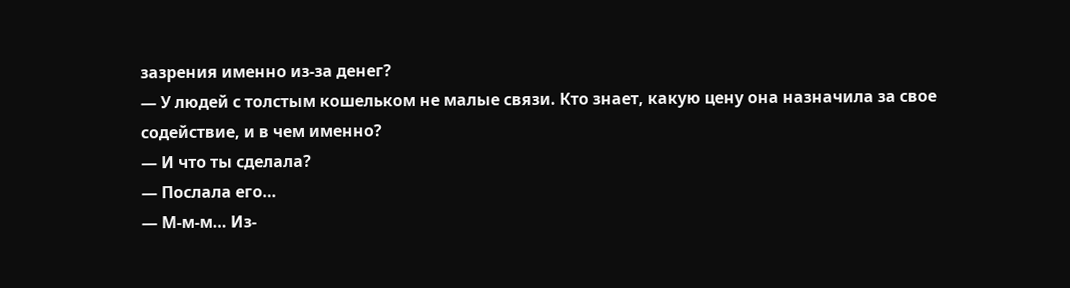зазрения именно из-за денег?
— У людей с толстым кошельком не малые связи. Кто знает, какую цену она назначила за свое содействие, и в чем именно?
— И что ты сделала?
— Послала его…
— М-м-м… Из-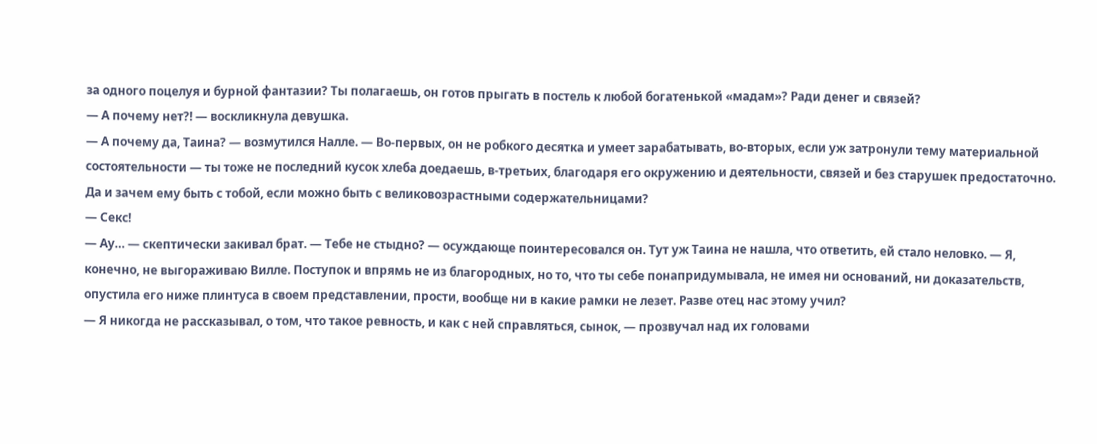за одного поцелуя и бурной фантазии? Ты полагаешь, он готов прыгать в постель к любой богатенькой «мадам»? Ради денег и связей?
— А почему нет?! — воскликнула девушка.
— А почему да, Таина? — возмутился Налле. — Во-первых, он не робкого десятка и умеет зарабатывать, во-вторых, если уж затронули тему материальной состоятельности — ты тоже не последний кусок хлеба доедаешь, в-третьих, благодаря его окружению и деятельности, связей и без старушек предостаточно. Да и зачем ему быть с тобой, если можно быть с великовозрастными содержательницами?
— Секс!
— Ау… — скептически закивал брат. — Тебе не стыдно? — осуждающе поинтересовался он. Тут уж Таина не нашла, что ответить, ей стало неловко. — Я, конечно, не выгораживаю Вилле. Поступок и впрямь не из благородных, но то, что ты себе понапридумывала, не имея ни оснований, ни доказательств, опустила его ниже плинтуса в своем представлении, прости, вообще ни в какие рамки не лезет. Разве отец нас этому учил?
— Я никогда не рассказывал, о том, что такое ревность, и как с ней справляться, сынок, — прозвучал над их головами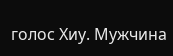голос Хиу. Мужчина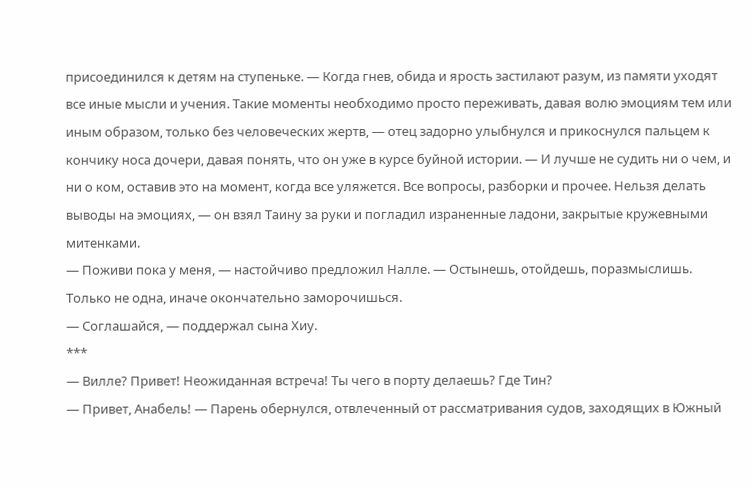присоединился к детям на ступеньке. — Когда гнев, обида и ярость застилают разум, из памяти уходят все иные мысли и учения. Такие моменты необходимо просто переживать, давая волю эмоциям тем или иным образом, только без человеческих жертв, — отец задорно улыбнулся и прикоснулся пальцем к кончику носа дочери, давая понять, что он уже в курсе буйной истории. — И лучше не судить ни о чем, и ни о ком, оставив это на момент, когда все уляжется. Все вопросы, разборки и прочее. Нельзя делать выводы на эмоциях, — он взял Таину за руки и погладил израненные ладони, закрытые кружевными митенками.
— Поживи пока у меня, — настойчиво предложил Налле. — Остынешь, отойдешь, поразмыслишь. Только не одна, иначе окончательно заморочишься.
— Соглашайся, — поддержал сына Хиу.
***
— Вилле? Привет! Неожиданная встреча! Ты чего в порту делаешь? Где Тин?
— Привет, Анабель! — Парень обернулся, отвлеченный от рассматривания судов, заходящих в Южный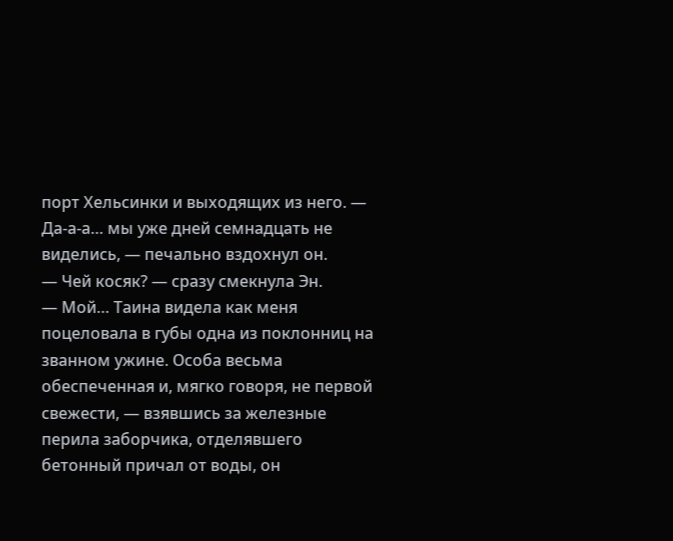порт Хельсинки и выходящих из него. — Да-а-а… мы уже дней семнадцать не виделись, — печально вздохнул он.
— Чей косяк? — сразу смекнула Эн.
— Мой… Таина видела как меня поцеловала в губы одна из поклонниц на званном ужине. Особа весьма обеспеченная и, мягко говоря, не первой свежести, — взявшись за железные перила заборчика, отделявшего бетонный причал от воды, он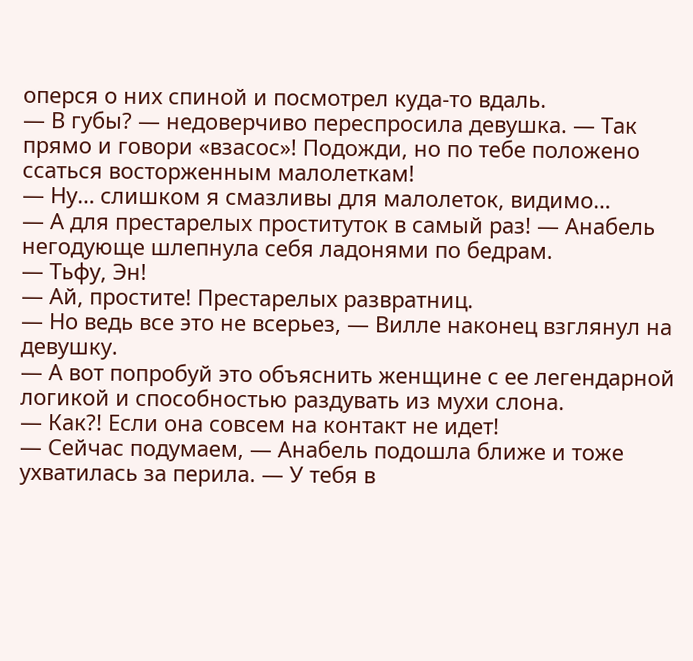оперся о них спиной и посмотрел куда-то вдаль.
— В губы? — недоверчиво переспросила девушка. — Так прямо и говори «взасос»! Подожди, но по тебе положено ссаться восторженным малолеткам!
— Ну… слишком я смазливы для малолеток, видимо…
— А для престарелых проституток в самый раз! — Анабель негодующе шлепнула себя ладонями по бедрам.
— Тьфу, Эн!
— Ай, простите! Престарелых развратниц.
— Но ведь все это не всерьез, — Вилле наконец взглянул на девушку.
— А вот попробуй это объяснить женщине с ее легендарной логикой и способностью раздувать из мухи слона.
— Как?! Если она совсем на контакт не идет!
— Сейчас подумаем, — Анабель подошла ближе и тоже ухватилась за перила. — У тебя в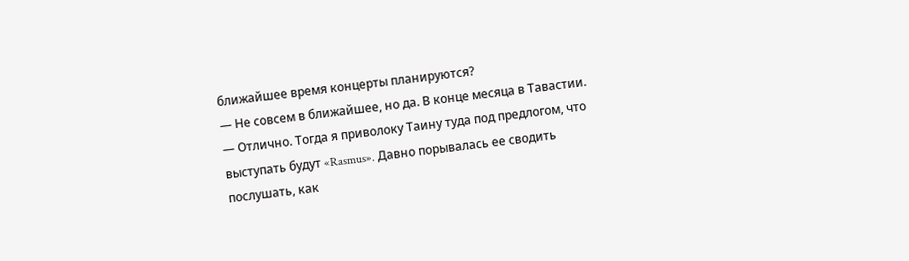ближайшее время концерты планируются?
— Не совсем в ближайшее, но да. В конце месяца в Тавастии.
— Отлично. Тогда я приволоку Таину туда под предлогом, что выступать будут «Rasmus». Давно порывалась ее сводить послушать, как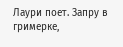Лаури поет. Запру в гримерке,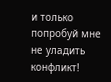и только попробуй мне не уладить конфликт!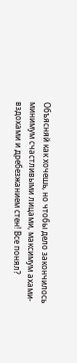Объясняй как хочешь, но чтобы дело закончилось минимум счастливыми лицами, максимум ахами-вздохами и дребезжанием стен! Все понял?